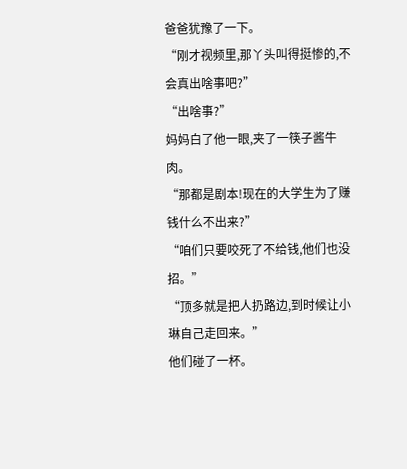爸爸犹豫了一下。
“刚才视频里,那丫头叫得挺惨的,不会真出啥事吧?”
“出啥事?”
妈妈白了他一眼,夹了一筷子酱牛肉。
“那都是剧本!现在的大学生为了赚钱什么不出来?”
“咱们只要咬死了不给钱,他们也没招。”
“顶多就是把人扔路边,到时候让小琳自己走回来。”
他们碰了一杯。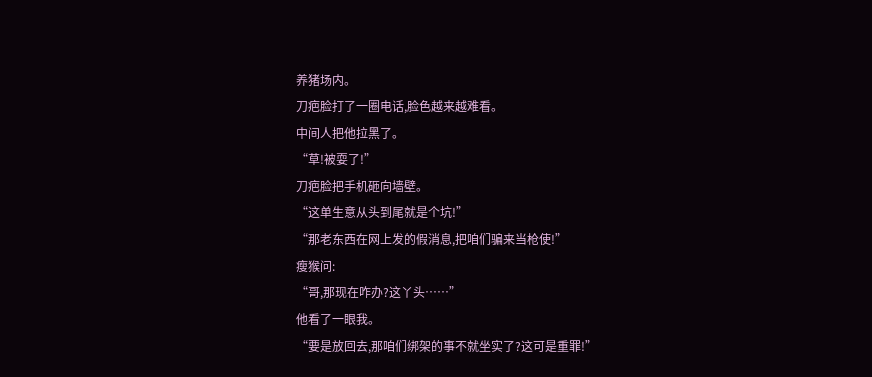养猪场内。
刀疤脸打了一圈电话,脸色越来越难看。
中间人把他拉黑了。
“草!被耍了!”
刀疤脸把手机砸向墙壁。
“这单生意从头到尾就是个坑!”
“那老东西在网上发的假消息,把咱们骗来当枪使!”
瘦猴问:
“哥,那现在咋办?这丫头……”
他看了一眼我。
“要是放回去,那咱们绑架的事不就坐实了?这可是重罪!”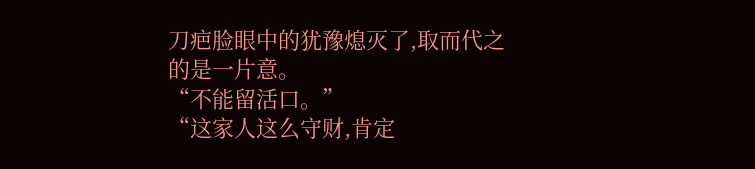刀疤脸眼中的犹豫熄灭了,取而代之的是一片意。
“不能留活口。”
“这家人这么守财,肯定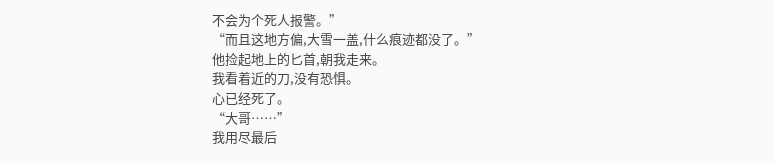不会为个死人报警。”
“而且这地方偏,大雪一盖,什么痕迹都没了。”
他捡起地上的匕首,朝我走来。
我看着近的刀,没有恐惧。
心已经死了。
“大哥……”
我用尽最后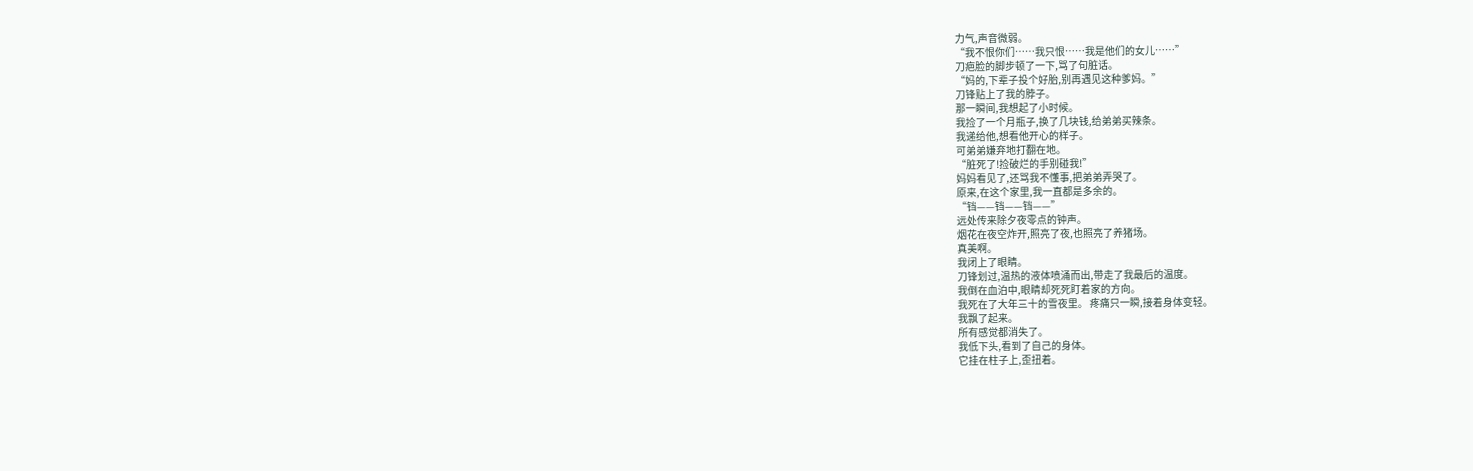力气,声音微弱。
“我不恨你们……我只恨……我是他们的女儿……”
刀疤脸的脚步顿了一下,骂了句脏话。
“妈的,下辈子投个好胎,别再遇见这种爹妈。”
刀锋贴上了我的脖子。
那一瞬间,我想起了小时候。
我捡了一个月瓶子,换了几块钱,给弟弟买辣条。
我递给他,想看他开心的样子。
可弟弟嫌弃地打翻在地。
“脏死了!捡破烂的手别碰我!”
妈妈看见了,还骂我不懂事,把弟弟弄哭了。
原来,在这个家里,我一直都是多余的。
“铛——铛——铛——”
远处传来除夕夜零点的钟声。
烟花在夜空炸开,照亮了夜,也照亮了养猪场。
真美啊。
我闭上了眼睛。
刀锋划过,温热的液体喷涌而出,带走了我最后的温度。
我倒在血泊中,眼睛却死死盯着家的方向。
我死在了大年三十的雪夜里。 疼痛只一瞬,接着身体变轻。
我飘了起来。
所有感觉都消失了。
我低下头,看到了自己的身体。
它挂在柱子上,歪扭着。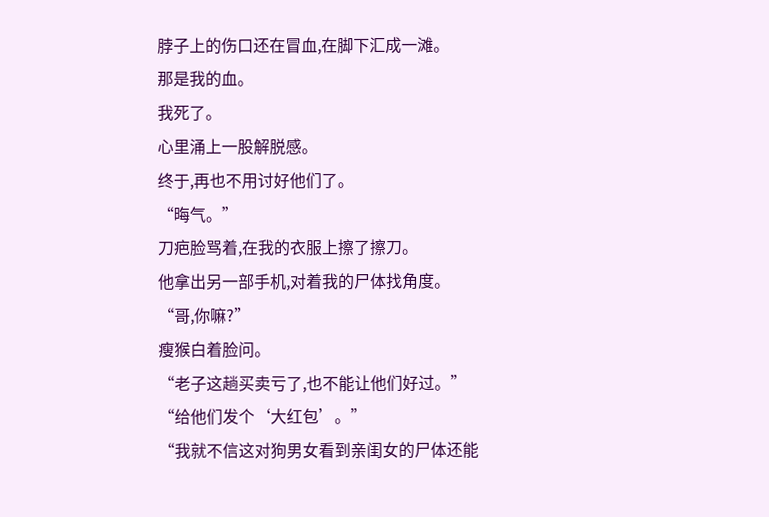脖子上的伤口还在冒血,在脚下汇成一滩。
那是我的血。
我死了。
心里涌上一股解脱感。
终于,再也不用讨好他们了。
“晦气。”
刀疤脸骂着,在我的衣服上擦了擦刀。
他拿出另一部手机,对着我的尸体找角度。
“哥,你嘛?”
瘦猴白着脸问。
“老子这趟买卖亏了,也不能让他们好过。”
“给他们发个‘大红包’。”
“我就不信这对狗男女看到亲闺女的尸体还能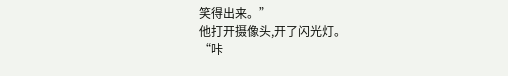笑得出来。”
他打开摄像头,开了闪光灯。
“咔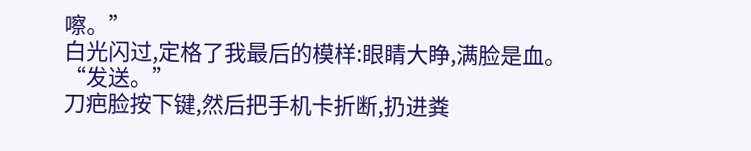嚓。”
白光闪过,定格了我最后的模样:眼睛大睁,满脸是血。
“发送。”
刀疤脸按下键,然后把手机卡折断,扔进粪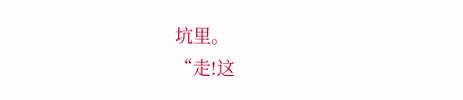坑里。
“走!这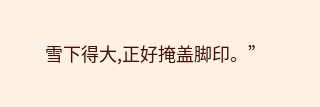雪下得大,正好掩盖脚印。”